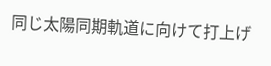同じ太陽同期軌道に向けて打上げ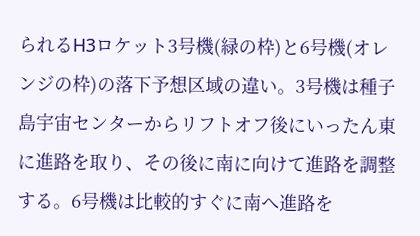られるH3ロケット3号機(緑の枠)と6号機(オレンジの枠)の落下予想区域の違い。3号機は種子島宇宙センターからリフトオフ後にいったん東に進路を取り、その後に南に向けて進路を調整する。6号機は比較的すぐに南へ進路を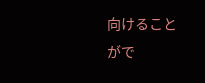向けることがで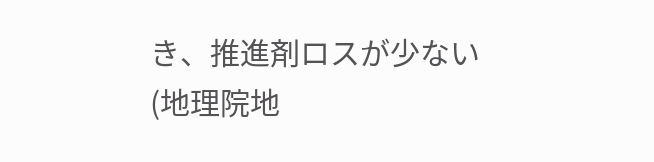き、推進剤ロスが少ない(地理院地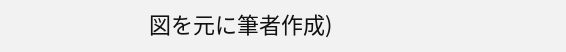図を元に筆者作成)